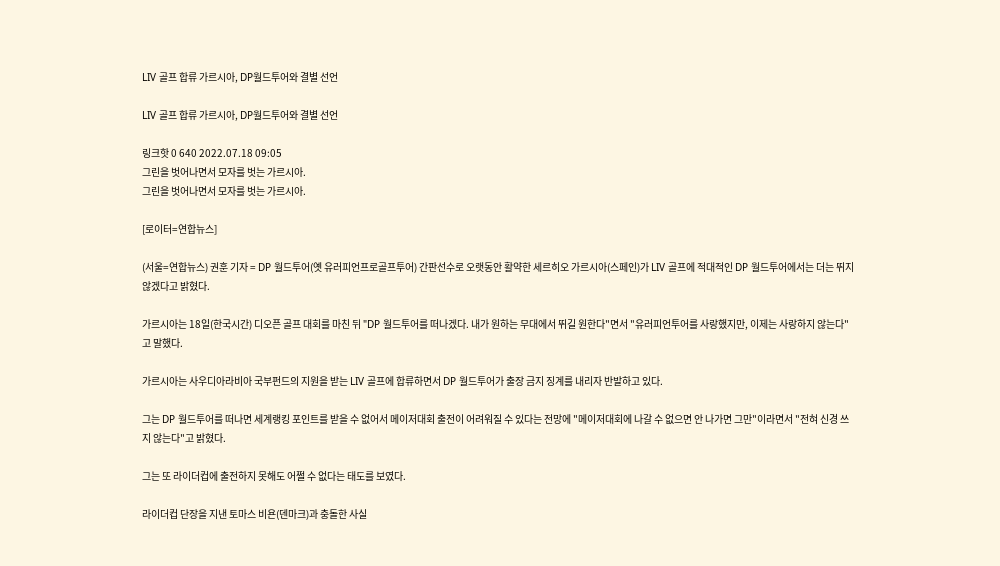LIV 골프 합류 가르시아, DP월드투어와 결별 선언

LIV 골프 합류 가르시아, DP월드투어와 결별 선언

링크핫 0 640 2022.07.18 09:05
그린을 벗어나면서 모자를 벗는 가르시아.
그린을 벗어나면서 모자를 벗는 가르시아.

[로이터=연합뉴스]

(서울=연합뉴스) 권훈 기자 = DP 월드투어(옛 유러피언프로골프투어) 간판선수로 오랫동안 활약한 세르히오 가르시아(스페인)가 LIV 골프에 적대적인 DP 월드투어에서는 더는 뛰지 않겠다고 밝혔다.

가르시아는 18일(한국시간) 디오픈 골프 대회를 마친 뒤 "DP 월드투어를 떠나겠다. 내가 원하는 무대에서 뛰길 원한다"면서 "유러피언투어를 사랑했지만, 이제는 사랑하지 않는다"고 말했다.

가르시아는 사우디아라비아 국부펀드의 지원을 받는 LIV 골프에 합류하면서 DP 월드투어가 출장 금지 징계를 내리자 반발하고 있다.

그는 DP 월드투어를 떠나면 세계랭킹 포인트를 받을 수 없어서 메이저대회 출전이 어려워질 수 있다는 전망에 "메이저대회에 나갈 수 없으면 안 나가면 그만"이라면서 "전혀 신경 쓰지 않는다"고 밝혔다.

그는 또 라이더컵에 출전하지 못해도 어쩔 수 없다는 태도를 보였다.

라이더컵 단장을 지낸 토마스 비욘(덴마크)과 충돌한 사실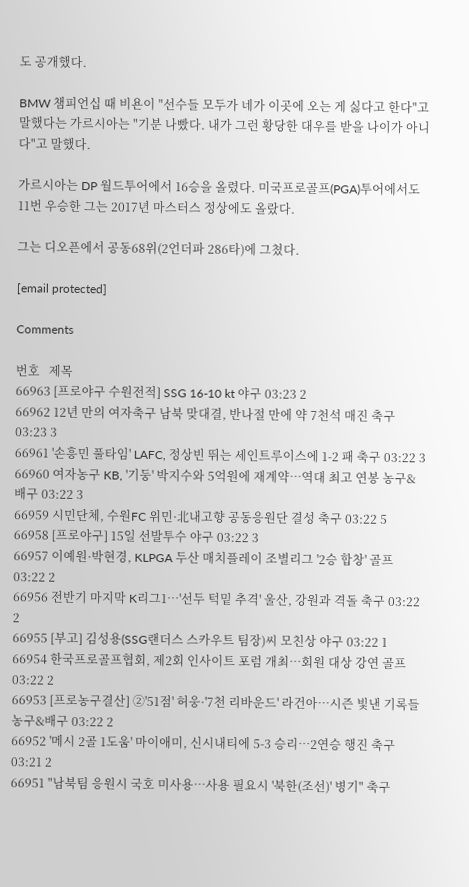도 공개했다.

BMW 챔피언십 때 비욘이 "선수들 모두가 네가 이곳에 오는 게 싫다고 한다"고 말했다는 가르시아는 "기분 나빴다. 내가 그런 황당한 대우를 받을 나이가 아니다"고 말했다.

가르시아는 DP 월드투어에서 16승을 올렸다. 미국프로골프(PGA)투어에서도 11번 우승한 그는 2017년 마스터스 정상에도 올랐다.

그는 디오픈에서 공동68위(2언더파 286타)에 그쳤다.

[email protected]

Comments

번호   제목
66963 [프로야구 수원전적] SSG 16-10 kt 야구 03:23 2
66962 12년 만의 여자축구 남북 맞대결, 반나절 만에 약 7천석 매진 축구 03:23 3
66961 '손흥민 풀타임' LAFC, 정상빈 뛰는 세인트루이스에 1-2 패 축구 03:22 3
66960 여자농구 KB, '기둥' 박지수와 5억원에 재계약…역대 최고 연봉 농구&배구 03:22 3
66959 시민단체, 수원FC 위민·北내고향 공동응원단 결성 축구 03:22 5
66958 [프로야구] 15일 선발투수 야구 03:22 3
66957 이예원·박현경, KLPGA 두산 매치플레이 조별리그 '2승 합창' 골프 03:22 2
66956 전반기 마지막 K리그1…'선두 턱밑 추격' 울산, 강원과 격돌 축구 03:22 2
66955 [부고] 김성용(SSG랜더스 스카우트 팀장)씨 모친상 야구 03:22 1
66954 한국프로골프협회, 제2회 인사이트 포럼 개최…회원 대상 강연 골프 03:22 2
66953 [프로농구결산] ②'51점' 허웅·'7천 리바운드' 라건아…시즌 빛낸 기록들 농구&배구 03:22 2
66952 '메시 2골 1도움' 마이애미, 신시내티에 5-3 승리…2연승 행진 축구 03:21 2
66951 "남북팀 응원시 국호 미사용…사용 필요시 '북한(조선)' 병기" 축구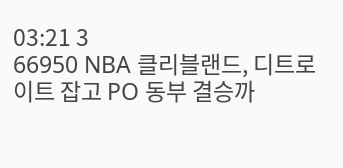03:21 3
66950 NBA 클리블랜드, 디트로이트 잡고 PO 동부 결승까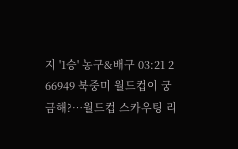지 '1승' 농구&배구 03:21 2
66949 북중미 월드컵이 궁금해?…월드컵 스카우팅 리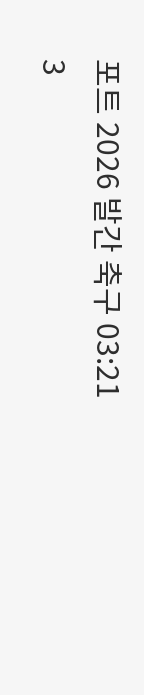포트 2026 발간 축구 03:21 3